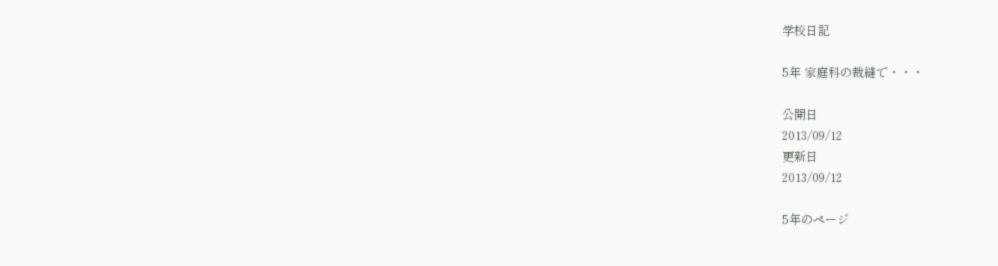学校日記

5年 家庭科の裁縫で・・・

公開日
2013/09/12
更新日
2013/09/12

5年のページ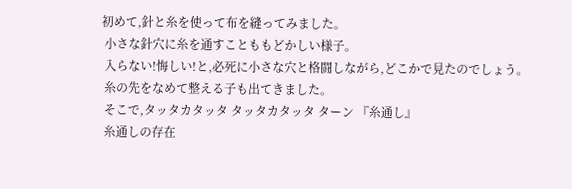初めて,針と糸を使って布を縫ってみました。
 小さな針穴に糸を通すことももどかしい様子。
 入らない!悔しい!と,必死に小さな穴と格闘しながら,どこかで見たのでしょう。
 糸の先をなめて整える子も出てきました。
 そこで,タッタカタッタ タッタカタッタ ターン 『糸通し』
 糸通しの存在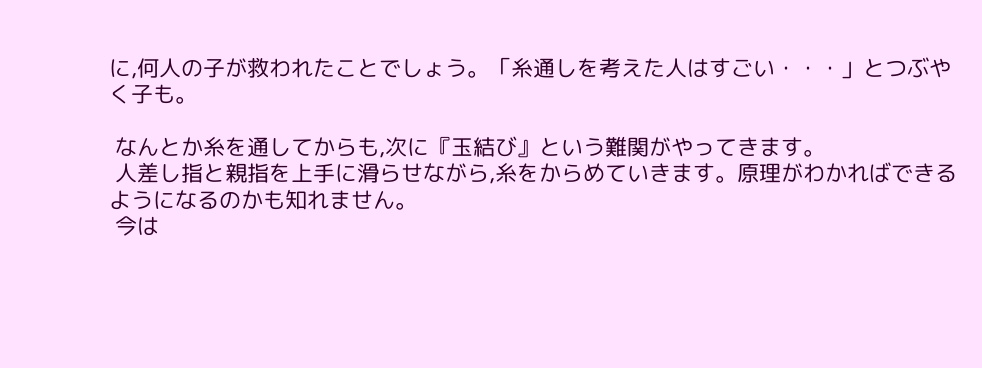に,何人の子が救われたことでしょう。「糸通しを考えた人はすごい・・・」とつぶやく子も。

 なんとか糸を通してからも,次に『玉結び』という難関がやってきます。
 人差し指と親指を上手に滑らせながら,糸をからめていきます。原理がわかればできるようになるのかも知れません。
 今は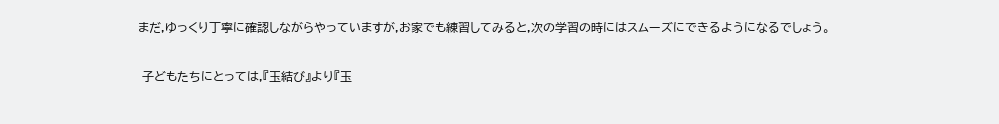まだ,ゆっくり丁寧に確認しながらやっていますが,お家でも練習してみると,次の学習の時にはスムーズにできるようになるでしょう。

 子どもたちにとっては,『玉結び』より『玉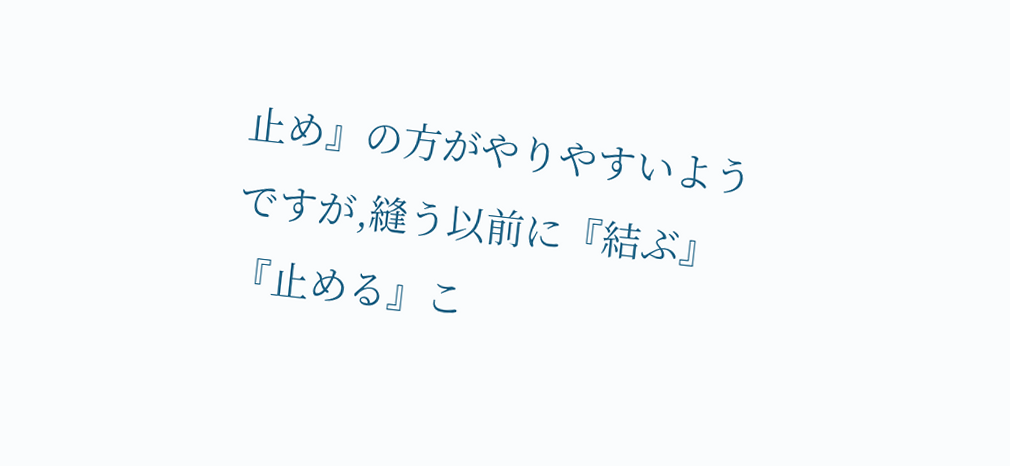止め』の方がやりやすいようですが,縫う以前に『結ぶ』『止める』こ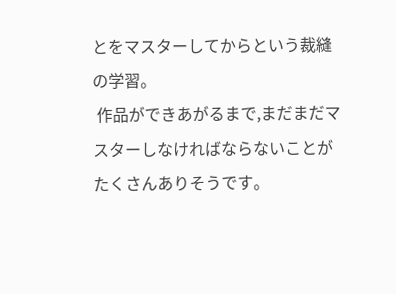とをマスターしてからという裁縫の学習。
 作品ができあがるまで,まだまだマスターしなければならないことがたくさんありそうです。